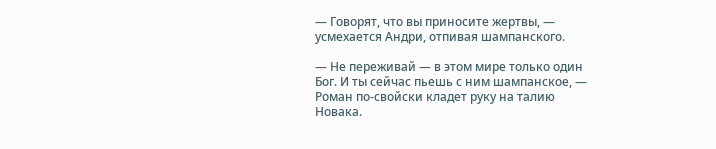— Говорят, что вы приносите жертвы, — усмехается Андри, отпивая шампанского.

— Не переживай — в этом мире только один Бог. И ты сейчас пьешь с ним шампанское, — Роман по-свойски кладет руку на талию Новака.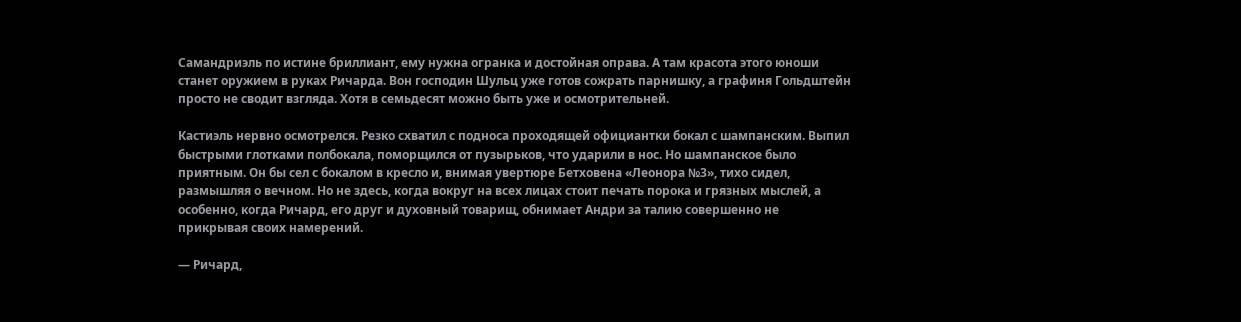Самандриэль по истине бриллиант, ему нужна огранка и достойная оправа. А там красота этого юноши станет оружием в руках Ричарда. Вон господин Шульц уже готов сожрать парнишку, а графиня Гольдштейн просто не сводит взгляда. Хотя в семьдесят можно быть уже и осмотрительней.

Кастиэль нервно осмотрелся. Резко схватил с подноса проходящей официантки бокал с шампанским. Выпил быстрыми глотками полбокала, поморщился от пузырьков, что ударили в нос. Но шампанское было приятным. Он бы сел с бокалом в кресло и, внимая увертюре Бетховена «Леонора №3», тихо сидел, размышляя о вечном. Но не здесь, когда вокруг на всех лицах стоит печать порока и грязных мыслей, а особенно, когда Ричард, его друг и духовный товарищ, обнимает Андри за талию совершенно не прикрывая своих намерений.

— Ричард,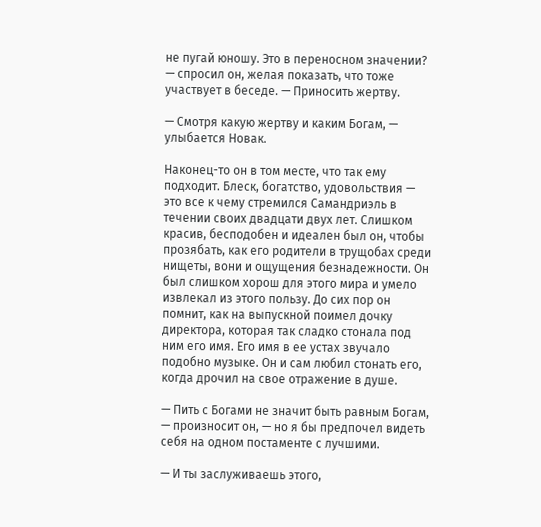не пугай юношу. Это в переносном значении? — спросил он, желая показать, что тоже участвует в беседе. — Приносить жертву.

— Смотря какую жертву и каким Богам, — улыбается Новак.

Наконец-то он в том месте, что так ему подходит. Блеск, богатство, удовольствия — это все к чему стремился Самандриэль в течении своих двадцати двух лет. Слишком красив, бесподобен и идеален был он, чтобы прозябать, как его родители в трущобах среди нищеты, вони и ощущения безнадежности. Он был слишком хорош для этого мира и умело извлекал из этого пользу. До сих пор он помнит, как на выпускной поимел дочку директора, которая так сладко стонала под ним его имя. Его имя в ее устах звучало подобно музыке. Он и сам любил стонать его, когда дрочил на свое отражение в душе.

— Пить с Богами не значит быть равным Богам, — произносит он, — но я бы предпочел видеть себя на одном постаменте с лучшими.

— И ты заслуживаешь этого,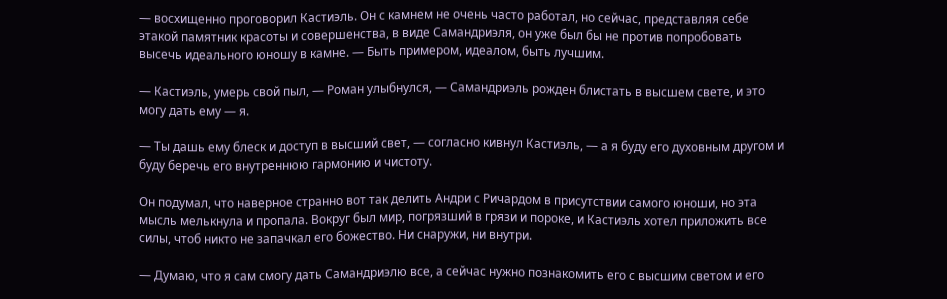— восхищенно проговорил Кастиэль. Он с камнем не очень часто работал, но сейчас, представляя себе этакой памятник красоты и совершенства, в виде Самандриэля, он уже был бы не против попробовать высечь идеального юношу в камне. — Быть примером, идеалом, быть лучшим.

— Кастиэль, умерь свой пыл, — Роман улыбнулся, — Самандриэль рожден блистать в высшем свете, и это могу дать ему — я.

— Ты дашь ему блеск и доступ в высший свет, — согласно кивнул Кастиэль, — а я буду его духовным другом и буду беречь его внутреннюю гармонию и чистоту.

Он подумал, что наверное странно вот так делить Андри с Ричардом в присутствии самого юноши, но эта мысль мелькнула и пропала. Вокруг был мир, погрязший в грязи и пороке, и Кастиэль хотел приложить все силы, чтоб никто не запачкал его божество. Ни снаружи, ни внутри.

— Думаю, что я сам смогу дать Самандриэлю все, а сейчас нужно познакомить его с высшим светом и его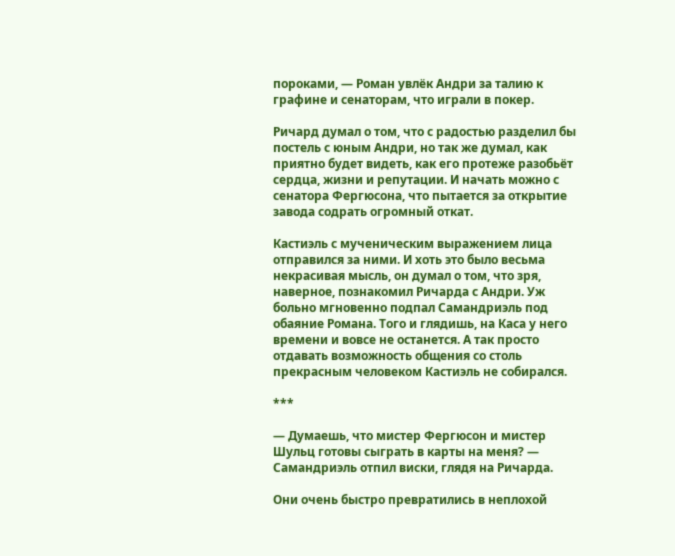пороками, — Роман увлёк Андри за талию к графине и сенаторам, что играли в покер.

Ричард думал о том, что с радостью разделил бы постель с юным Андри, но так же думал, как приятно будет видеть, как его протеже разобьёт сердца, жизни и репутации. И начать можно с сенатора Фергюсона, что пытается за открытие завода содрать огромный откат.

Кастиэль с мученическим выражением лица отправился за ними. И хоть это было весьма некрасивая мысль, он думал о том, что зря, наверное, познакомил Ричарда с Андри. Уж больно мгновенно подпал Самандриэль под обаяние Романа. Того и глядишь, на Каса у него времени и вовсе не останется. А так просто отдавать возможность общения со столь прекрасным человеком Кастиэль не собирался.

***

— Думаешь, что мистер Фергюсон и мистер Шульц готовы сыграть в карты на меня? — Самандриэль отпил виски, глядя на Ричарда.

Они очень быстро превратились в неплохой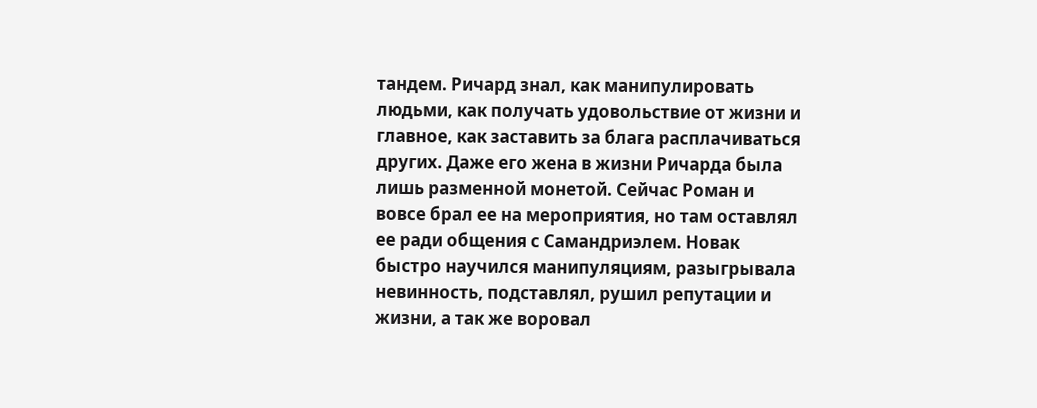тандем. Ричард знал, как манипулировать людьми, как получать удовольствие от жизни и главное, как заставить за блага расплачиваться других. Даже его жена в жизни Ричарда была лишь разменной монетой. Сейчас Роман и вовсе брал ее на мероприятия, но там оставлял ее ради общения с Самандриэлем. Новак быстро научился манипуляциям, разыгрывала невинность, подставлял, рушил репутации и жизни, а так же воровал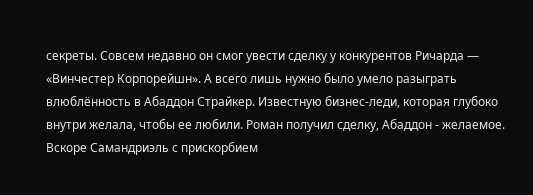секреты. Совсем недавно он смог увести сделку у конкурентов Ричарда — «Винчестер Корпорейшн». А всего лишь нужно было умело разыграть влюблённость в Абаддон Страйкер. Известную бизнес-леди, которая глубоко внутри желала, чтобы ее любили. Роман получил сделку, Абаддон - желаемое. Вскоре Самандриэль с прискорбием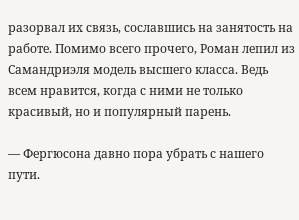разорвал их связь, сославшись на занятость на работе. Помимо всего прочего, Роман лепил из Самандриэля модель высшего класса. Ведь всем нравится, когда с ними не только красивый, но и популярный парень.

— Фергюсона давно пора убрать с нашего пути.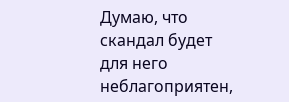Думаю, что скандал будет для него неблагоприятен,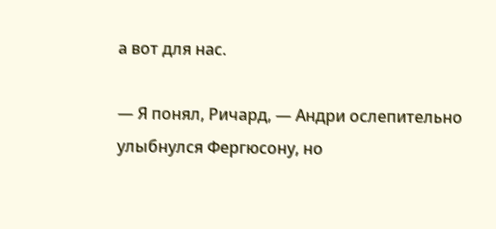а вот для нас.

— Я понял, Ричард, — Андри ослепительно улыбнулся Фергюсону, но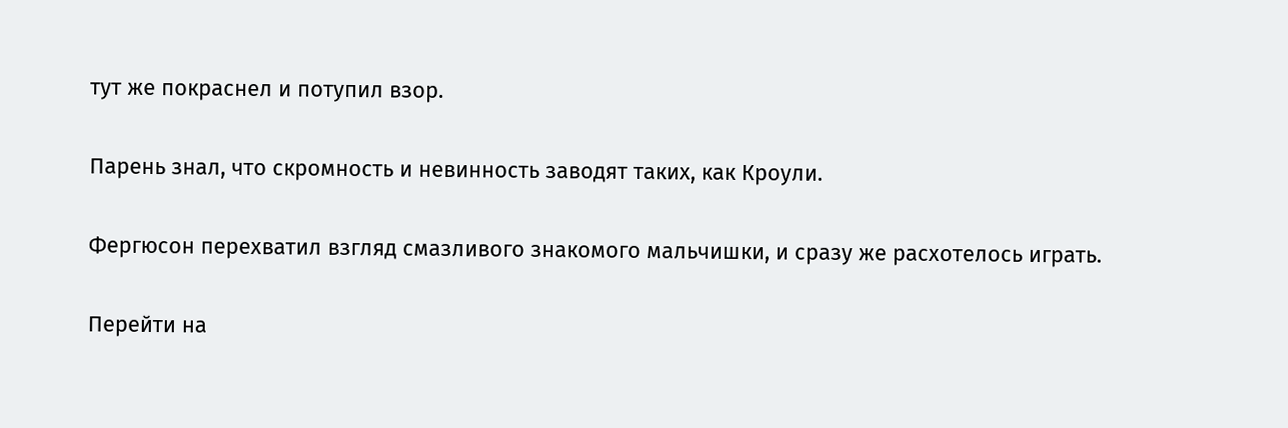тут же покраснел и потупил взор.

Парень знал, что скромность и невинность заводят таких, как Кроули.

Фергюсон перехватил взгляд смазливого знакомого мальчишки, и сразу же расхотелось играть.

Перейти на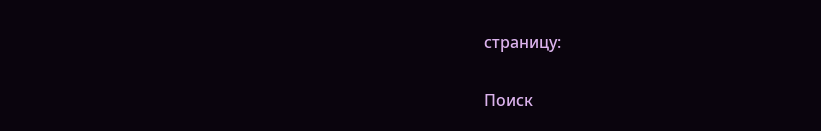страницу:

Поиск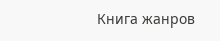Книга жанров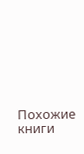Похожие книги